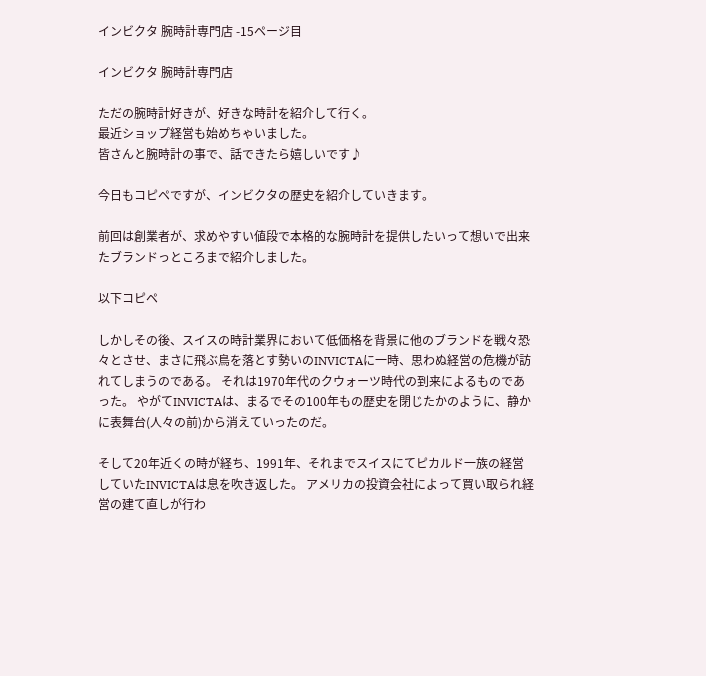インビクタ 腕時計専門店 -15ページ目

インビクタ 腕時計専門店

ただの腕時計好きが、好きな時計を紹介して行く。
最近ショップ経営も始めちゃいました。
皆さんと腕時計の事で、話できたら嬉しいです♪

今日もコピペですが、インビクタの歴史を紹介していきます。

前回は創業者が、求めやすい値段で本格的な腕時計を提供したいって想いで出来たブランドっところまで紹介しました。

以下コピペ

しかしその後、スイスの時計業界において低価格を背景に他のブランドを戦々恐々とさせ、まさに飛ぶ鳥を落とす勢いのINVICTAに一時、思わぬ経営の危機が訪れてしまうのである。 それは1970年代のクウォーツ時代の到来によるものであった。 やがてINVICTAは、まるでその100年もの歴史を閉じたかのように、静かに表舞台(人々の前)から消えていったのだ。

そして20年近くの時が経ち、1991年、それまでスイスにてピカルド一族の経営していたINVICTAは息を吹き返した。 アメリカの投資会社によって買い取られ経営の建て直しが行わ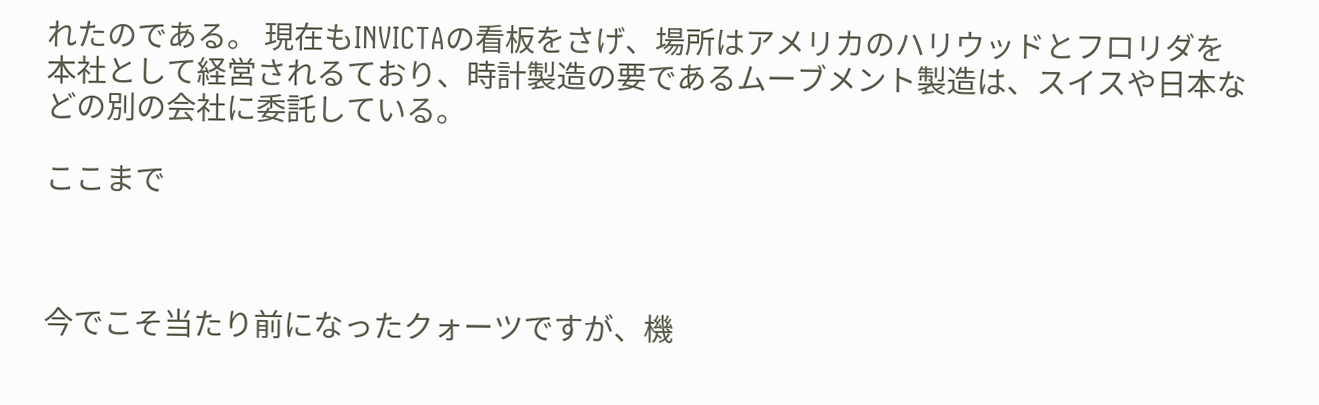れたのである。 現在もINVICTAの看板をさげ、場所はアメリカのハリウッドとフロリダを本社として経営されるており、時計製造の要であるムーブメント製造は、スイスや日本などの別の会社に委託している。

ここまで



今でこそ当たり前になったクォーツですが、機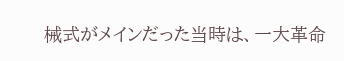械式がメインだった当時は、一大革命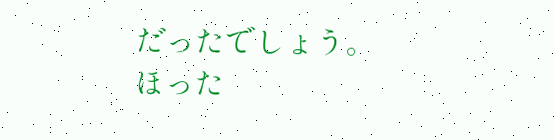だったでしょう。
ほった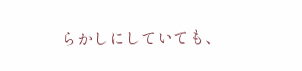らかしにしていても、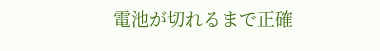電池が切れるまで正確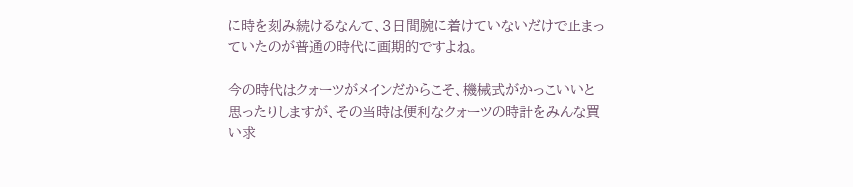に時を刻み続けるなんて、3日間腕に着けていないだけで止まっていたのが普通の時代に画期的ですよね。

今の時代はクォーツがメインだからこそ、機械式がかっこいいと思ったりしますが、その当時は便利なクォーツの時計をみんな買い求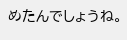めたんでしょうね。